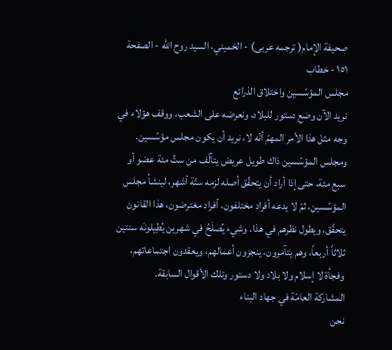صحيفة الإمام( ترجمه عربى) - الخميني، السيد روح الله - الصفحة ١٥١ - خطاب
مجلس المؤسّسين واختلاق الذرائع
نريد الآن وضع دستور للبلاد، ونعرضه على الشعب، ووقف هؤلاء في وجه مثل هذا الأمر المهمّ أنّه لا، نريد أن يكون مجلس مؤسّسين. ومجلس المؤسّسين ذاك طويل عريض يتألّف من ستِّ مئة عضو أو سبع مئة، حتى إذا أراد أن يتحقّق أصله لزمه ستّة أشهر، لينشأ مجلس المؤسّسين، ثمّ لا يدعه أفراد مختلفون، أفراد مغترضون، هذا القانون يتحقّق، ويطول نظرهم في هذا. وشيء يُصلَحُ في شهرين يُطِيلونَه سنتين ثلاثاً أربعاً، وهم يتآمرون، ينجزون أعمالهم، ويعقدون اجتماعاتهم، وفجأة لا إسلام ولا بلاد ولا دستور وتلك الأقوال السابقة.
المشاركة العامّة في جهاد البناء
نحن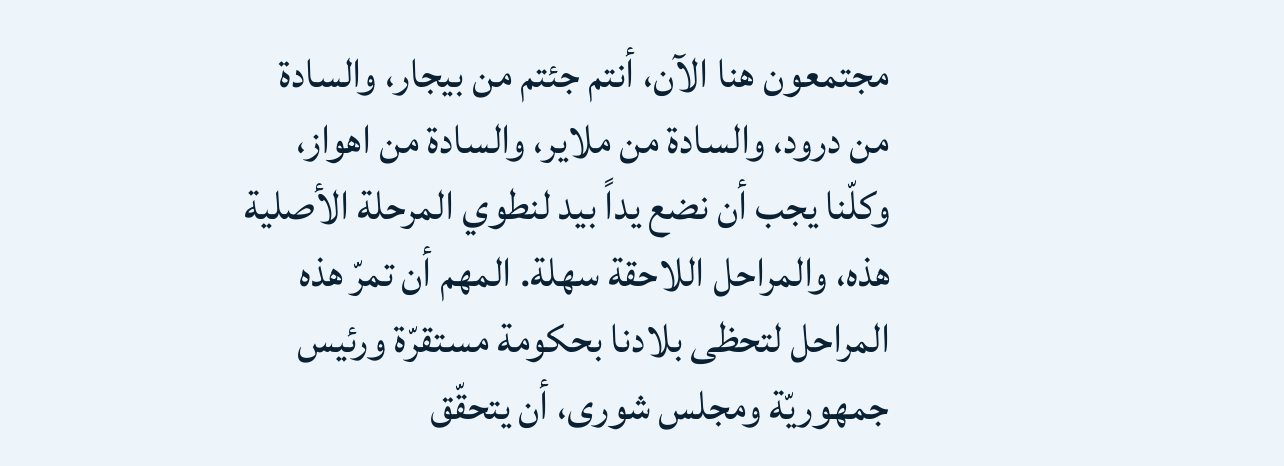مجتمعون هنا الآن، أنتم جئتم من بيجار، والسادة من درود، والسادة من ملاير، والسادة من اهواز، وكلّنا يجب أن نضع يداً بيد لنطوي المرحلة الأصلية هذه، والمراحل اللاحقة سهلة. المهم أن تمرّ هذه المراحل لتحظى بلادنا بحكومة مستقرّة ورئيس جمهوريّة ومجلس شورى، أن يتحقّق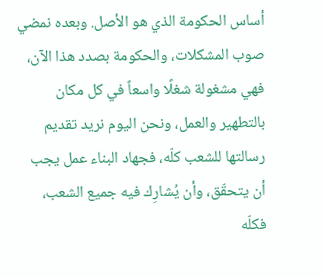أساس الحكومة الذي هو الأصل. وبعده نمضي صوب المشكلات، والحكومة بصدد هذا الآن، فهي مشغولة شغلًا واسعاً في كل مكان بالتطهير والعمل، ونحن اليوم نريد تقديم رسالتها للشعب كلّه، فجهاد البناء عمل يجب أن يتحقّق، وأن يُشارِك فيه جميع الشعب، فكلّه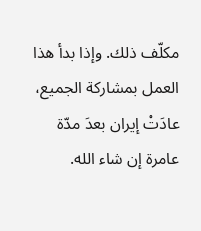مكلّف ذلك. وإذا بدأ هذا العمل بمشاركة الجميع، عادَتْ إيران بعدَ مدّة عامرة إن شاء الله.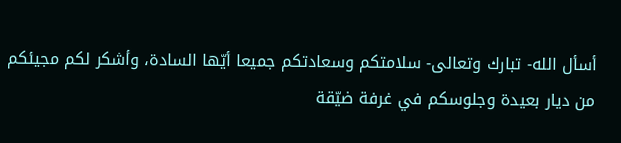أسأل الله- تبارك وتعالى- سلامتكم وسعادتكم جميعا أيّها السادة، وأشكر لكم مجيئكم من ديار بعيدة وجلوسكم في غرفة ضيّقة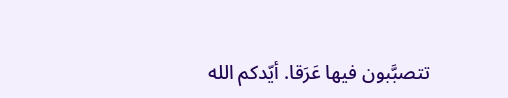تتصبَّبون فيها عَرَقا. أيّدكم الله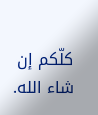كلّكم إن شاء الله.